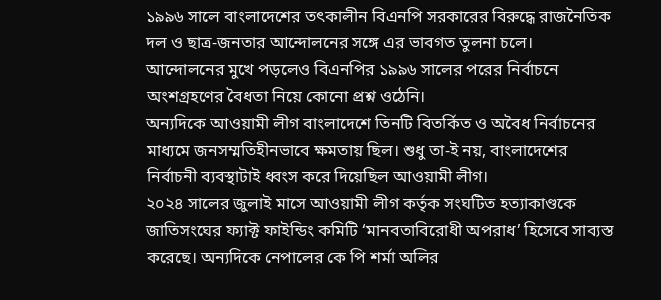১৯৯৬ সালে বাংলাদেশের তৎকালীন বিএনপি সরকারের বিরুদ্ধে রাজনৈতিক দল ও ছাত্র-জনতার আন্দোলনের সঙ্গে এর ভাবগত তুলনা চলে। আন্দোলনের মুখে পড়লেও বিএনপির ১৯৯৬ সালের পরের নির্বাচনে অংশগ্রহণের বৈধতা নিয়ে কোনো প্রশ্ন ওঠেনি।
অন্যদিকে আওয়ামী লীগ বাংলাদেশে তিনটি বিতর্কিত ও অবৈধ নির্বাচনের মাধ্যমে জনসম্মতিহীনভাবে ক্ষমতায় ছিল। শুধু তা-ই নয়, বাংলাদেশের নির্বাচনী ব্যবস্থাটাই ধ্বংস করে দিয়েছিল আওয়ামী লীগ।
২০২৪ সালের জুলাই মাসে আওয়ামী লীগ কর্তৃক সংঘটিত হত্যাকাণ্ডকে জাতিসংঘের ফ্যাক্ট ফাইন্ডিং কমিটি ‘মানবতাবিরোধী অপরাধ’ হিসেবে সাব্যস্ত করেছে। অন্যদিকে নেপালের কে পি শর্মা অলির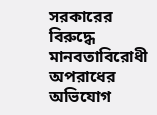সরকারের বিরুদ্ধে মানবতাবিরোধী অপরাধের অভিযোগ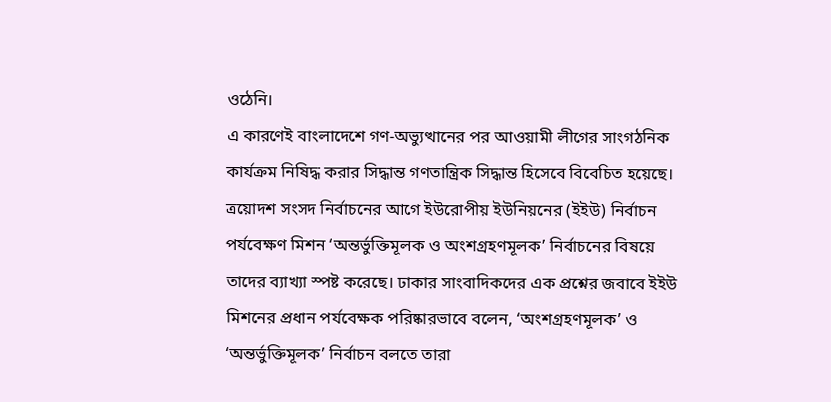ওঠেনি।
এ কারণেই বাংলাদেশে গণ-অভ্যুত্থানের পর আওয়ামী লীগের সাংগঠনিক কার্যক্রম নিষিদ্ধ করার সিদ্ধান্ত গণতান্ত্রিক সিদ্ধান্ত হিসেবে বিবেচিত হয়েছে। ত্রয়োদশ সংসদ নির্বাচনের আগে ইউরোপীয় ইউনিয়নের (ইইউ) নির্বাচন পর্যবেক্ষণ মিশন ‘অন্তর্ভুক্তিমূলক ও অংশগ্রহণমূলক’ নির্বাচনের বিষয়ে তাদের ব্যাখ্যা স্পষ্ট করেছে। ঢাকার সাংবাদিকদের এক প্রশ্নের জবাবে ইইউ মিশনের প্রধান পর্যবেক্ষক পরিষ্কারভাবে বলেন, ‘অংশগ্রহণমূলক’ ও ‘অন্তর্ভুক্তিমূলক’ নির্বাচন বলতে তারা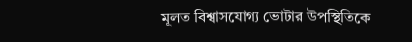মূলত বিশ্বাসযোগ্য ভোটার উপস্থিতিকে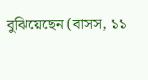বুঝিয়েছেন (বাসস, ১১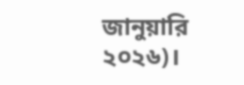জানুয়ারি ২০২৬)।